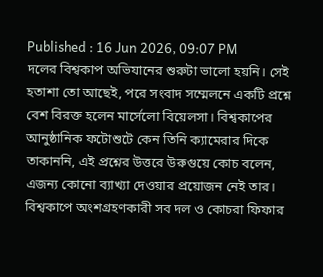Published : 16 Jun 2026, 09:07 PM
দলের বিশ্বকাপ অভিযানের শুরুটা ভালো হয়নি। সেই হতাশা তো আছেই, পরে সংবাদ সম্মেলনে একটি প্রশ্নে বেশ বিরক্ত হলেন মার্সেলো বিয়েলসা। বিশ্বকাপের আনুষ্ঠানিক ফটোশুটে কেন তিনি ক্যামেরার দিকে তাকাননি, এই প্রশ্নের উত্তরে উরুগুয়ে কোচ বলেন, এজন্য কোনো ব্যাখ্যা দেওয়ার প্রয়োজন নেই তার।
বিশ্বকাপে অংশগ্রহণকারী সব দল ও কোচরা ফিফার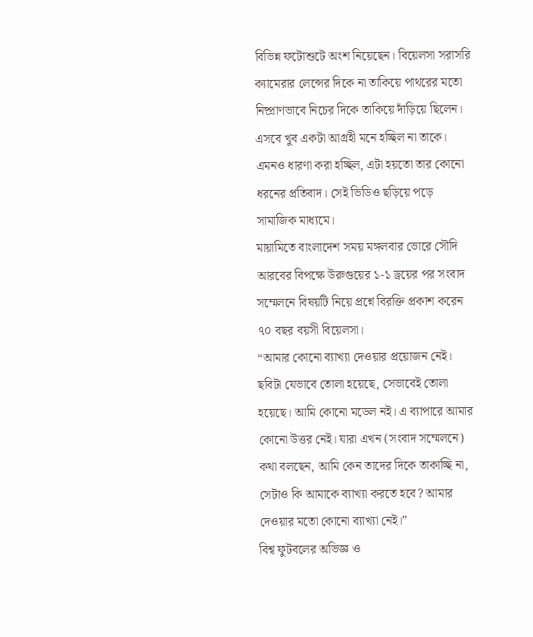বিভিন্ন ফটোশুটে অংশ নিয়েছেন। বিয়েলসা সরাসরি ক্যামেরার লেন্সের দিকে না তাকিয়ে পাথরের মতো নিষ্প্রাণভাবে নিচের দিকে তাকিয়ে দাঁড়িয়ে ছিলেন। এসবে খুব একটা আগ্রহী মনে হচ্ছিল না তাকে। এমনও ধারণা করা হচ্ছিল, এটা হয়তো তার কোনো ধরনের প্রতিবাদ। সেই ভিডিও ছড়িয়ে পড়ে সামাজিক মাধ্যমে।
মায়ামিতে বাংলাদেশ সময় মঙ্গলবার ভোরে সৌদি আরবের বিপক্ষে উরুগুয়ের ১-১ ড্রয়ের পর সংবাদ সম্মেলনে বিষয়টি নিয়ে প্রশ্নে বিরক্তি প্রকাশ করেন ৭০ বছর বয়সী বিয়েলসা।
“আমার কোনো ব্যাখ্যা দেওয়ার প্রয়োজন নেই। ছবিটা যেভাবে তোলা হয়েছে, সেভাবেই তোলা হয়েছে। আমি কোনো মডেল নই। এ ব্যাপারে আমার কোনো উত্তর নেই। যারা এখন (সংবাদ সম্মেলনে) কথা বলছেন, আমি কেন তাদের দিকে তাকাচ্ছি না, সেটাও কি আমাকে ব্যাখ্যা করতে হবে? আমার দেওয়ার মতো কোনো ব্যাখ্যা নেই।”
বিশ্ব ফুটবলের অভিজ্ঞ ও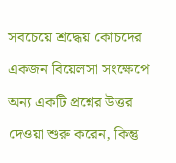সবচেয়ে শ্রদ্ধেয় কোচদের একজন বিয়েলসা সংক্ষেপে অন্য একটি প্রশ্নের উত্তর দেওয়া শুরু করেন, কিন্তু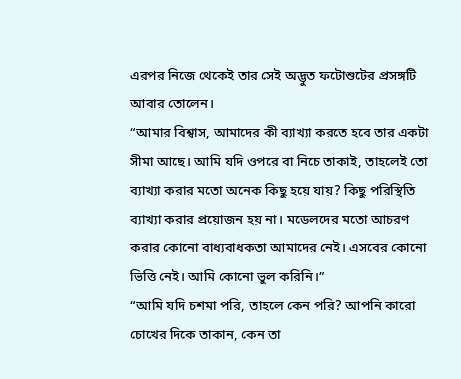এরপর নিজে থেকেই তার সেই অদ্ভুত ফটোশুটের প্রসঙ্গটি আবার তোলেন।
“আমার বিশ্বাস, আমাদের কী ব্যাখ্যা করতে হবে তার একটা সীমা আছে। আমি যদি ওপরে বা নিচে তাকাই, তাহলেই তো ব্যাখ্যা করার মতো অনেক কিছু হয়ে যায়? কিছু পরিস্থিতি ব্যাখ্যা করার প্রয়োজন হয় না। মডেলদের মতো আচরণ করার কোনো বাধ্যবাধকতা আমাদের নেই। এসবের কোনো ভিত্তি নেই। আমি কোনো ভুল করিনি।”
“আমি যদি চশমা পরি, তাহলে কেন পরি? আপনি কারো চোখের দিকে তাকান, কেন তা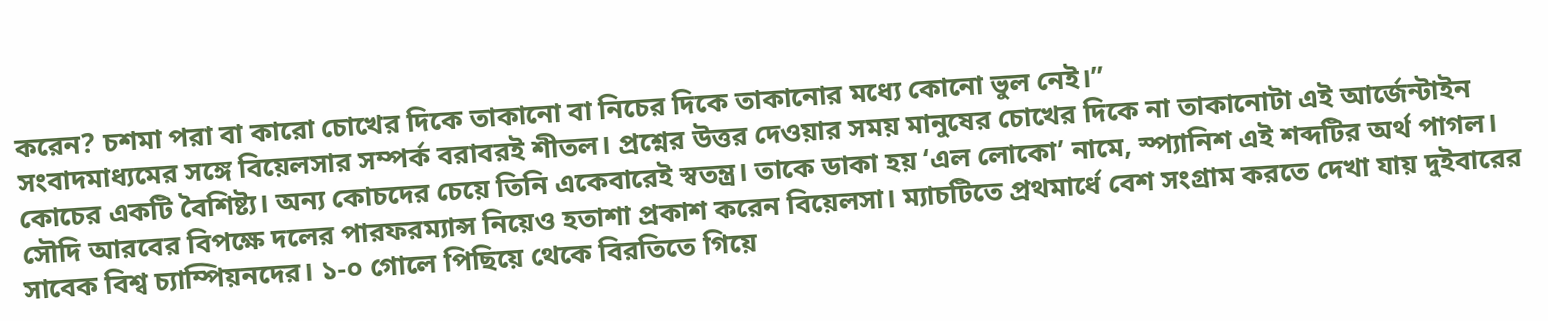করেন? চশমা পরা বা কারো চোখের দিকে তাকানো বা নিচের দিকে তাকানোর মধ্যে কোনো ভুল নেই।”
সংবাদমাধ্যমের সঙ্গে বিয়েলসার সম্পর্ক বরাবরই শীতল। প্রশ্নের উত্তর দেওয়ার সময় মানুষের চোখের দিকে না তাকানোটা এই আর্জেন্টাইন কোচের একটি বৈশিষ্ট্য। অন্য কোচদের চেয়ে তিনি একেবারেই স্বতন্ত্র। তাকে ডাকা হয় ‘এল লোকো’ নামে, স্প্যানিশ এই শব্দটির অর্থ পাগল।
সৌদি আরবের বিপক্ষে দলের পারফরম্যান্স নিয়েও হতাশা প্রকাশ করেন বিয়েলসা। ম্যাচটিতে প্রথমার্ধে বেশ সংগ্রাম করতে দেখা যায় দুইবারের সাবেক বিশ্ব চ্যাম্পিয়নদের। ১-০ গোলে পিছিয়ে থেকে বিরতিতে গিয়ে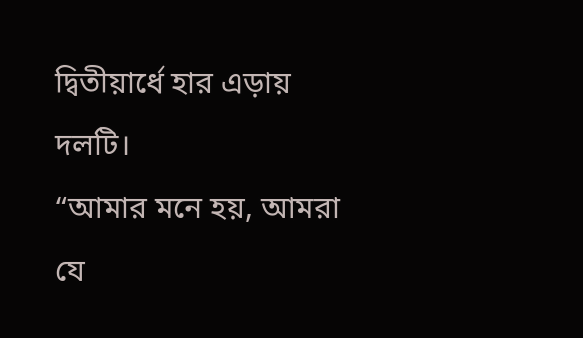দ্বিতীয়ার্ধে হার এড়ায় দলটি।
“আমার মনে হয়, আমরা যে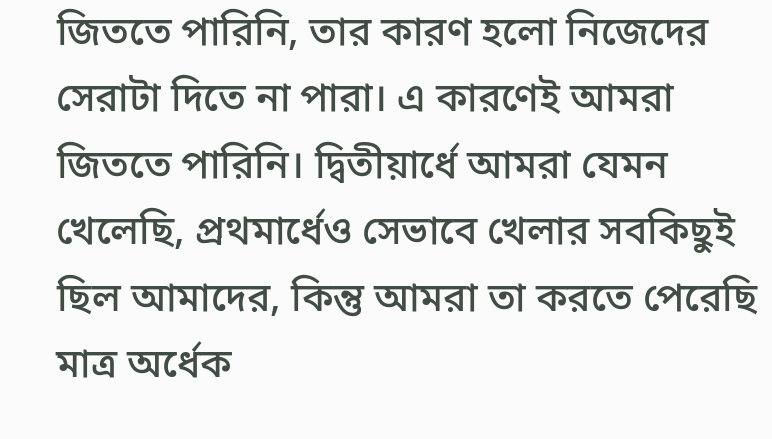জিততে পারিনি, তার কারণ হলো নিজেদের সেরাটা দিতে না পারা। এ কারণেই আমরা জিততে পারিনি। দ্বিতীয়ার্ধে আমরা যেমন খেলেছি, প্রথমার্ধেও সেভাবে খেলার সবকিছুই ছিল আমাদের, কিন্তু আমরা তা করতে পেরেছি মাত্র অর্ধেক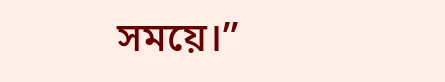সময়ে।”